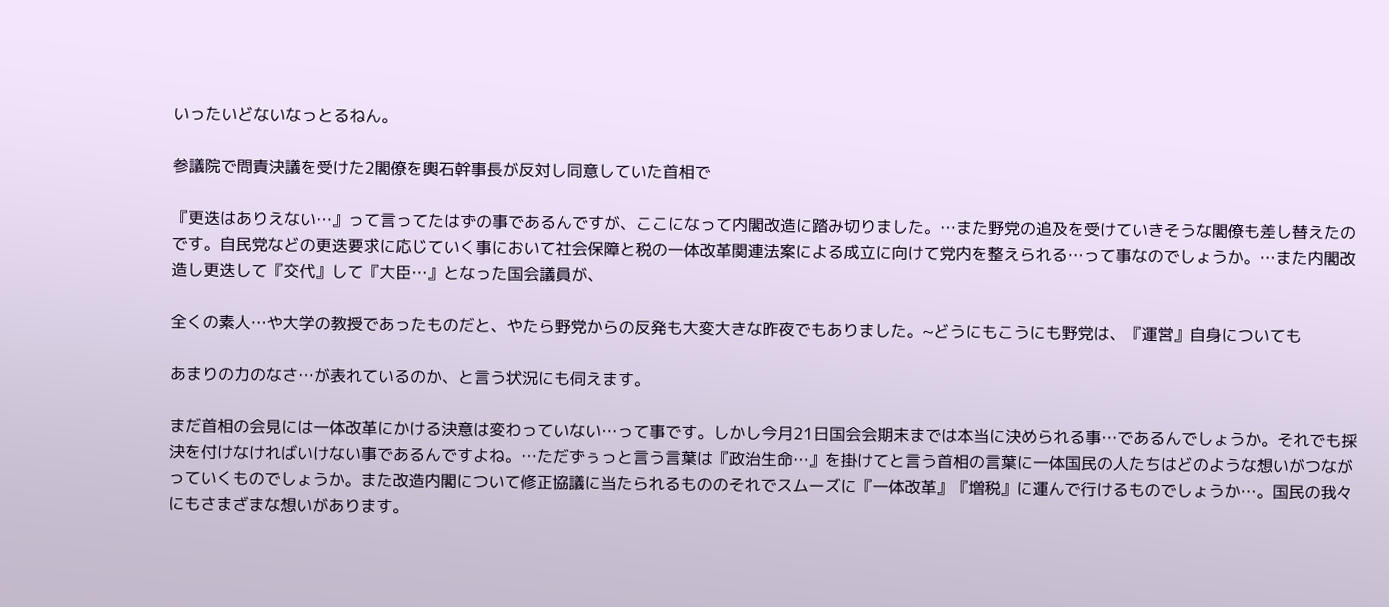いったいどないなっとるねん。

参議院で問責決議を受けた2閣僚を輿石幹事長が反対し同意していた首相で

『更迭はありえない…』って言ってたはずの事であるんですが、ここになって内閣改造に踏み切りました。…また野党の追及を受けていきそうな閣僚も差し替えたのです。自民党などの更迭要求に応じていく事において社会保障と税の一体改革関連法案による成立に向けて党内を整えられる…って事なのでしょうか。…また内閣改造し更迭して『交代』して『大臣…』となった国会議員が、

全くの素人…や大学の教授であったものだと、やたら野党からの反発も大変大きな昨夜でもありました。~どうにもこうにも野党は、『運営』自身についても

あまりの力のなさ…が表れているのか、と言う状況にも伺えます。

まだ首相の会見には一体改革にかける決意は変わっていない…って事です。しかし今月21日国会会期末までは本当に決められる事…であるんでしょうか。それでも採決を付けなければいけない事であるんですよね。…ただずぅっと言う言葉は『政治生命…』を掛けてと言う首相の言葉に一体国民の人たちはどのような想いがつながっていくものでしょうか。また改造内閣について修正協議に当たられるもののそれでスムーズに『一体改革』『増税』に運んで行けるものでしょうか…。国民の我々にもさまざまな想いがあります。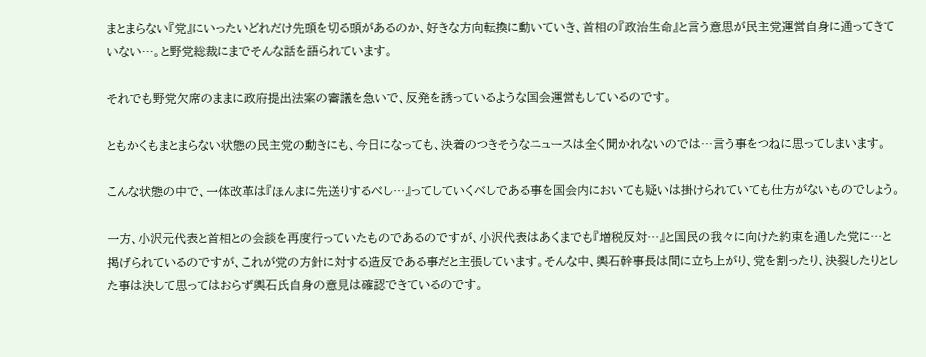まとまらない『党』にいったいどれだけ先頭を切る頭があるのか、好きな方向転換に動いていき、首相の『政治生命』と言う意思が民主党運営自身に通ってきていない…。と野党総裁にまでそんな話を語られています。

それでも野党欠席のままに政府提出法案の審議を急いで、反発を誘っているような国会運営もしているのです。

ともかくもまとまらない状態の民主党の動きにも、今日になっても、決着のつきそうなニュースは全く聞かれないのでは…言う事をつねに思ってしまいます。

こんな状態の中で、一体改革は『ほんまに先送りするべし…』ってしていくべしである事を国会内においても疑いは掛けられていても仕方がないものでしょう。

一方、小沢元代表と首相との会談を再度行っていたものであるのですが、小沢代表はあくまでも『増税反対…』と国民の我々に向けた約束を通した党に…と掲げられているのですが、これが党の方針に対する造反である事だと主張しています。そんな中、輿石幹事長は間に立ち上がり、党を割ったり、決裂したりとした事は決して思ってはおらず輿石氏自身の意見は確認できているのです。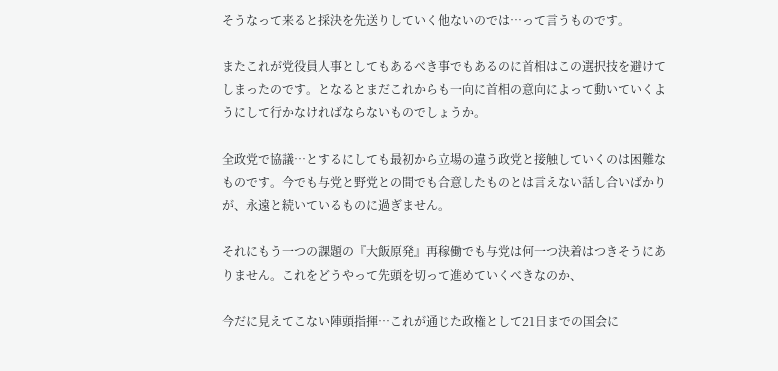そうなって来ると採決を先送りしていく他ないのでは…って言うものです。

またこれが党役員人事としてもあるべき事でもあるのに首相はこの選択技を避けてしまったのです。となるとまだこれからも一向に首相の意向によって動いていくようにして行かなければならないものでしょうか。

全政党で協議…とするにしても最初から立場の違う政党と接触していくのは困難なものです。今でも与党と野党との間でも合意したものとは言えない話し合いばかりが、永遠と続いているものに過ぎません。

それにもう一つの課題の『大飯原発』再稼働でも与党は何一つ決着はつきそうにありません。これをどうやって先頭を切って進めていくべきなのか、

今だに見えてこない陣頭指揮…これが通じた政権として21日までの国会に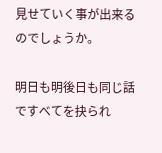見せていく事が出来るのでしょうか。

明日も明後日も同じ話ですべてを抉られ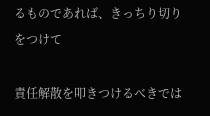るものであれば、きっちり切りをつけて

責任解散を叩きつけるべきでは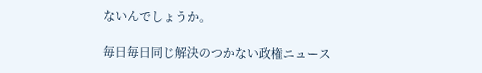ないんでしょうか。

毎日毎日同じ解決のつかない政権ニュース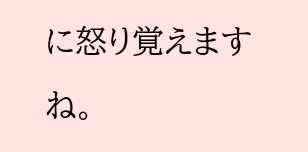に怒り覚えますね。